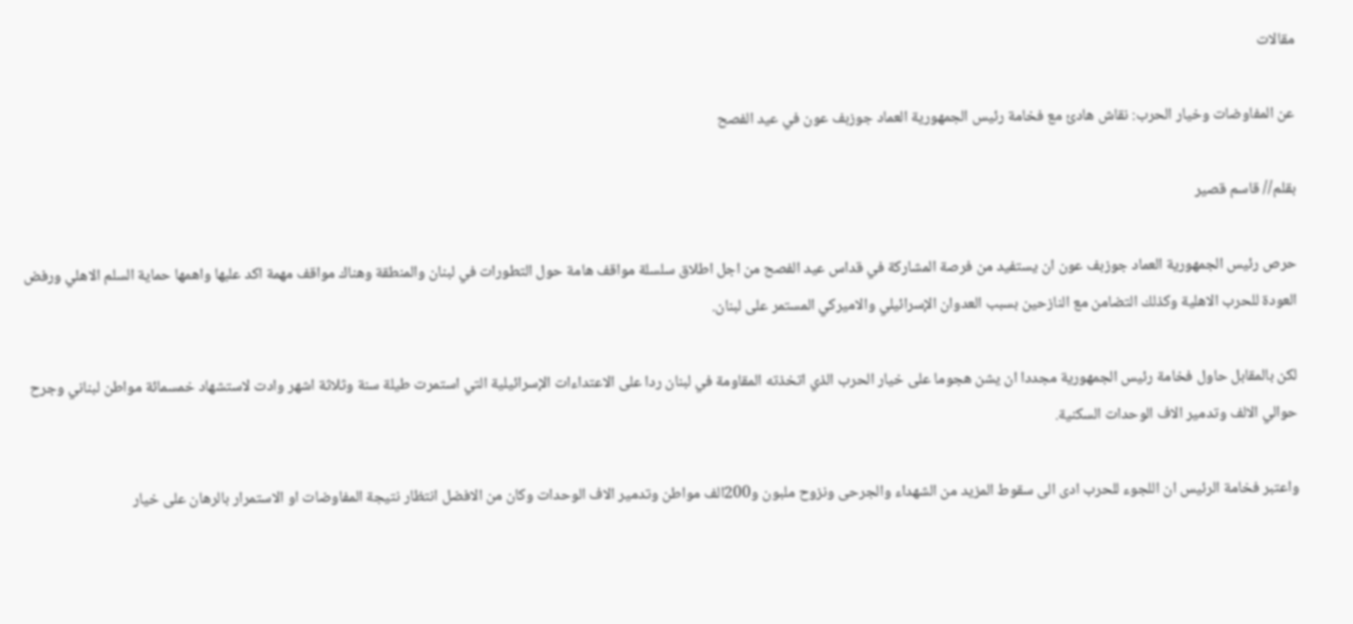مقالات

عن المفاوضات وخيار الحرب: نقاش هادئ مع فخامة رئيس الجمهورية العماد جوزبف عون في عيد الفصح

بقلم// قاسم قصير

حرص رئيس الجمهورية العماد جوزبف عون ان يستفيد من فرصة المشاركة في قداس عيد الفصح من اجل اطلاق سلسلة مواقف هامة حول التطورات في لبنان والمنطقة وهناك مواقف مهمة اكد علبها واهمها حماية السلم الاهلي ورفض العودة للحرب الاهلية وكذلك التضامن مع النازحين بسبب العدوان الإسرائيلي والاميركي المستمر على لبنان.

لكن بالمقابل حاول فخامة رئيس الجمهورية مجددا ان يشن هجوما على خيار الحرب الذي اتخذته المقاومة في لبنان ردا على الاعتداءات الإسرائيلية التي استمرت طيلة سنة وثلاثة اشهر وادت لاستشهاد خمسمائة مواطن لبناني وجرح حوالي الالف وتدمير الاف الوحدات السكنية.

واعتبر فخامة الرئيس ان اللجوء للحرب ادى الى سقوط المزيد من الشهداء والجرحى ونزوح ملبون و200الف مواطن وتدمير الاف الوحدات وكان من الافضل انتظار نتيجة المفاوضات او الاستمرار بالرهان على خيار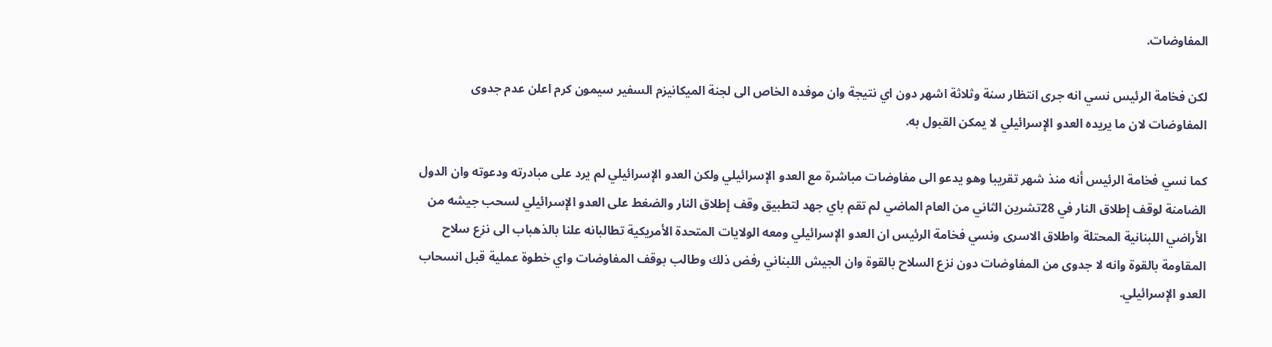المفاوضات.

لكن فخامة الرئيس نسي انه جرى انتظار سنة وثلاثة اشهر دون اي نتيجة وان موفده الخاص الى لجنة الميكانيزم السفير سيمون كرم اعلن عدم جدوى المفاوضات لان ما يريده العدو الإسرائيلي لا يمكن القبول به.

كما نسي فخامة الرئيس أنه منذ شهر تقريبا وهو يدعو الى مفاوضات مباشرة مع العدو الإسرائيلي ولكن العدو الإسرائيلي لم يرد على مبادرته ودعوته وان الدول الضامنة لوقف إطلاق النار في 28تشرين الثاني من العام الماضي لم تقم باي جهد لتطبيق وقف إطلاق النار والضغط على العدو الإسرائيلي لسحب جيشه من الأراضي اللبنانية المحتلة واطلاق الاسرى ونسي فخامة الرئيس ان العدو الإسرائيلي ومعه الولايات المتحدة الأمريكية تطالبانه علنا بالذهباب الى نزع سلاح المقاومة بالقوة وانه لا جدوى من المفاوضات دون نزع السلاح بالقوة وان الجيش اللبناني رفض ذلك وطالب بوقف المفاوضات واي خطوة عملية قبل انسحاب العدو الإسرائيلي.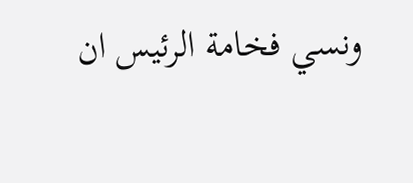ونسي فخامة الرئيس ان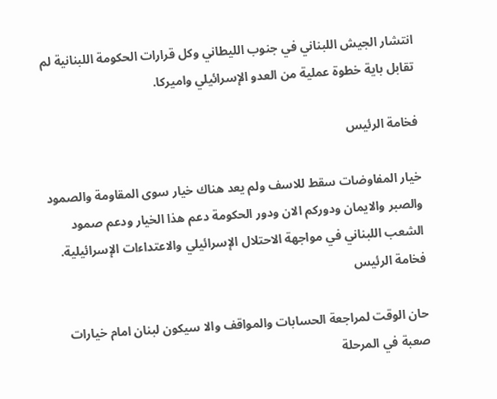انتشار الجيش اللبناني في جنوب الليطاني وكل قرارات الحكومة اللبنانية لم تقابل باية خطوة عملية من العدو الإسرائيلي واميركا.

فخامة الرئيس

خيار المفاوضات سقط للاسف ولم يعد هناك خيار سوى المقاومة والصمود والصبر والايمان ودوركم الان ودور الحكومة دعم هذا الخيار ودعم صمود الشعب اللبناني في مواجهة الاحتلال الإسرائيلي والاعتداءات الإسرائيلية.
فخامة الرئيس

حان الوقت لمراجعة الحسابات والمواقف والا سيكون لبنان امام خيارات صعبة في المرحلة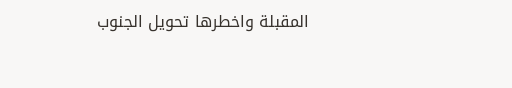المقبلة واخطرها تحويل الجنوب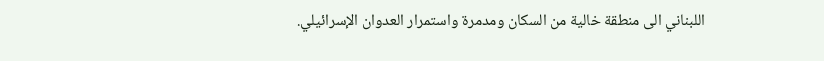اللبناني الى منطقة خالية من السكان ومدمرة واستمرار العدوان الإسرائيلي.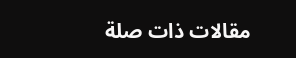مقالات ذات صلة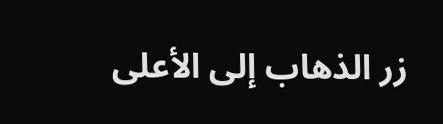زر الذهاب إلى الأعلى